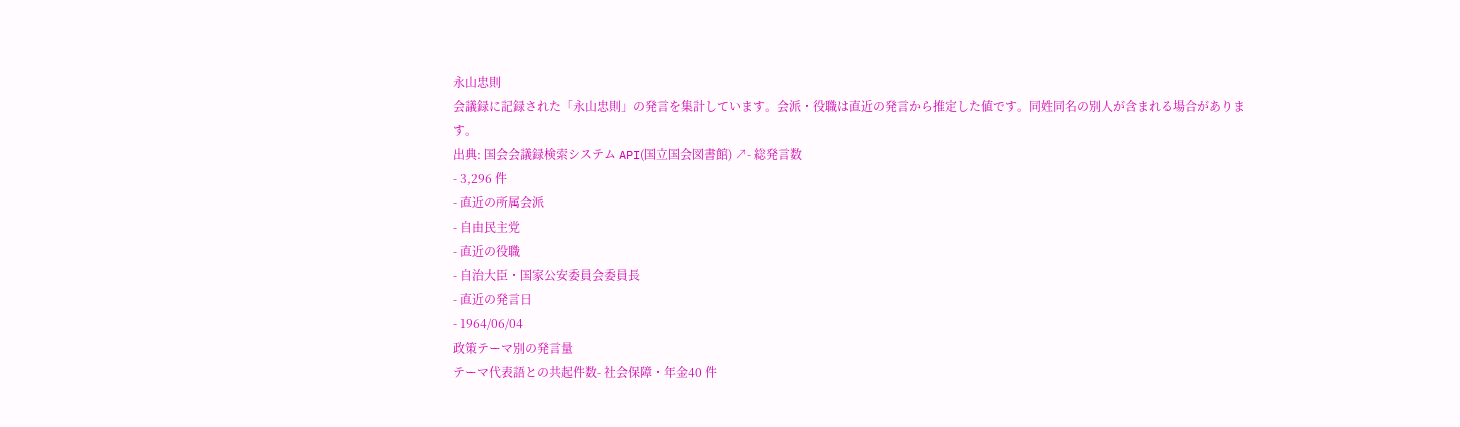永山忠則
会議録に記録された「永山忠則」の発言を集計しています。会派・役職は直近の発言から推定した値です。同姓同名の別人が含まれる場合があります。
出典: 国会会議録検索システム API(国立国会図書館) ↗- 総発言数
- 3,296 件
- 直近の所属会派
- 自由民主党
- 直近の役職
- 自治大臣・国家公安委員会委員長
- 直近の発言日
- 1964/06/04
政策テーマ別の発言量
テーマ代表語との共起件数- 社会保障・年金40 件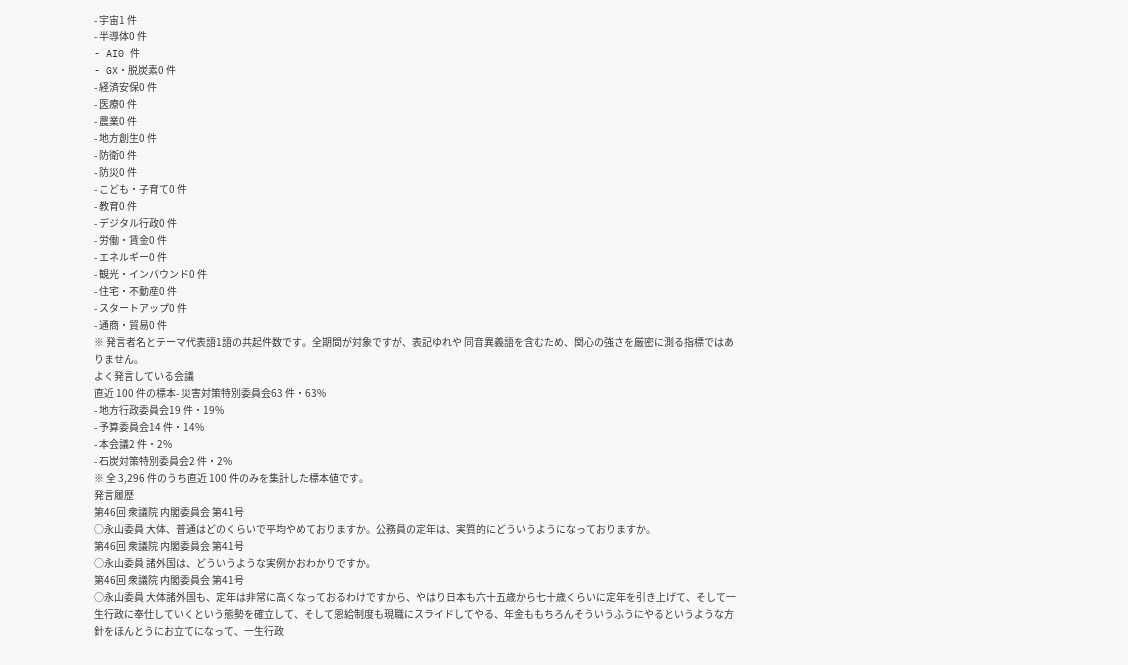- 宇宙1 件
- 半導体0 件
- AI0 件
- GX・脱炭素0 件
- 経済安保0 件
- 医療0 件
- 農業0 件
- 地方創生0 件
- 防衛0 件
- 防災0 件
- こども・子育て0 件
- 教育0 件
- デジタル行政0 件
- 労働・賃金0 件
- エネルギー0 件
- 観光・インバウンド0 件
- 住宅・不動産0 件
- スタートアップ0 件
- 通商・貿易0 件
※ 発言者名とテーマ代表語1語の共起件数です。全期間が対象ですが、表記ゆれや 同音異義語を含むため、関心の強さを厳密に測る指標ではありません。
よく発言している会議
直近 100 件の標本- 災害対策特別委員会63 件・63%
- 地方行政委員会19 件・19%
- 予算委員会14 件・14%
- 本会議2 件・2%
- 石炭対策特別委員会2 件・2%
※ 全 3,296 件のうち直近 100 件のみを集計した標本値です。
発言履歴
第46回 衆議院 内閣委員会 第41号
○永山委員 大体、普通はどのくらいで平均やめておりますか。公務員の定年は、実質的にどういうようになっておりますか。
第46回 衆議院 内閣委員会 第41号
○永山委員 諸外国は、どういうような実例かおわかりですか。
第46回 衆議院 内閣委員会 第41号
○永山委員 大体諸外国も、定年は非常に高くなっておるわけですから、やはり日本も六十五歳から七十歳くらいに定年を引き上げて、そして一生行政に奉仕していくという態勢を確立して、そして恩給制度も現職にスライドしてやる、年金ももちろんそういうふうにやるというような方針をほんとうにお立てになって、一生行政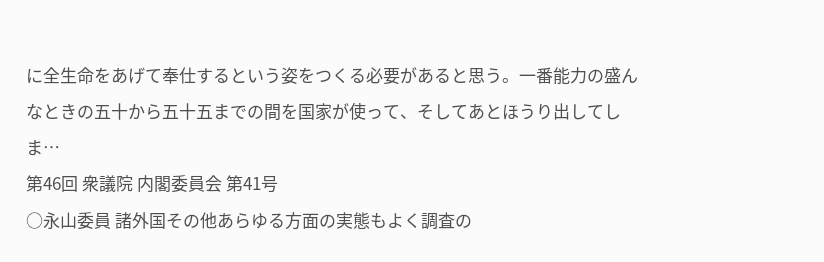に全生命をあげて奉仕するという姿をつくる必要があると思う。一番能力の盛んなときの五十から五十五までの間を国家が使って、そしてあとほうり出してしま…
第46回 衆議院 内閣委員会 第41号
○永山委員 諸外国その他あらゆる方面の実態もよく調査の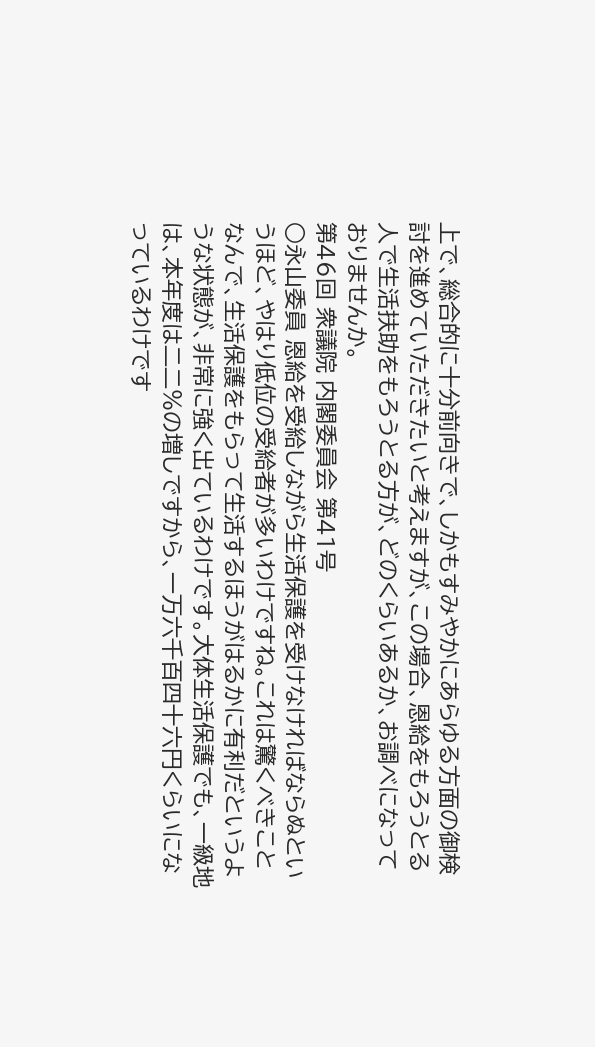上で、総合的に十分前向きで、しかもすみやかにあらゆる方面の御検討を進めていただきたいと考えますが、この場合、恩給をもろうとる人で生活扶助をもろうとる方が、どのくらいあるか、お調べになっておりませんか。
第46回 衆議院 内閣委員会 第41号
○永山委員 恩給を受給しながら生活保護を受けなければならぬというほど、やはり低位の受給者が多いわけですね。これは驚くべきことなんで、生活保護をもらって生活するほうがはるかに有利だというような状態が、非常に強く出ているわけです。大体生活保護でも、一級地は、本年度は二二%の増しですから、一万六千百四十六円くらいになっているわけです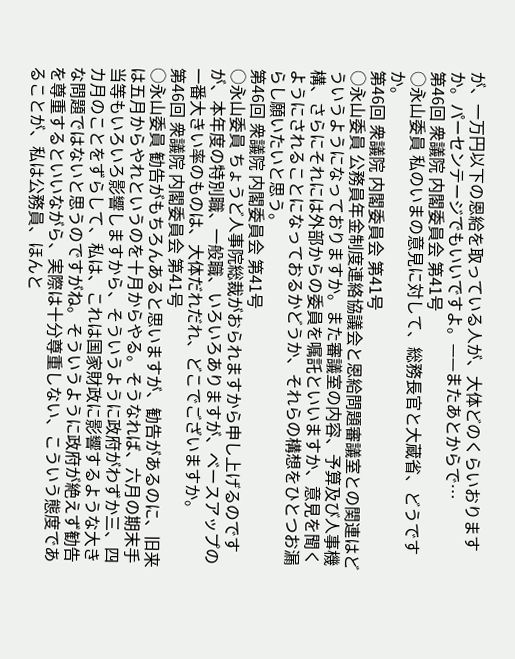が、一万円以下の恩給を取っている人が、大体どのくらいおりますか。パーセンテージでもいいですよ。——またあとからで…
第46回 衆議院 内閣委員会 第41号
○永山委員 私のいまの意見に対して、総務長官と大蔵省、どうですか。
第46回 衆議院 内閣委員会 第41号
○永山委員 公務員年金制度連絡協議会と恩給問題審議室との関連はどういうようになっておりますか。また審議室の内容、予算及び人事機構、さらにそれには外部からの委員を嘱託といいますか、意見を聞くようにされることになっておるかどうか、それらの構想をひとつお漏らし願いたいと思う。
第46回 衆議院 内閣委員会 第41号
○永山委員 ちょうど人事院総裁がおられますから申し上げるのですが、本年度の特別職、一般職、いろいろありますが、ベースアップの一番大きい率のものは、大体だれだれ、どこでございますか。
第46回 衆議院 内閣委員会 第41号
○永山委員 勧告がもちろんあると思いますが、勧告があるのに、旧来は五月からやれというのを十月からやる。そうなれば、六月の期末手当等もいろいろ影響しますから、そういうように政府がわずか三、四カ月のことをずらして、私は、これは国家財政に影響するような大きな問題ではないと思うのですがね。そういうように政府が絶えず勧告を尊重するといいながら、実際は十分尊重しない、こういう態度であることが、私は公務員、ほんと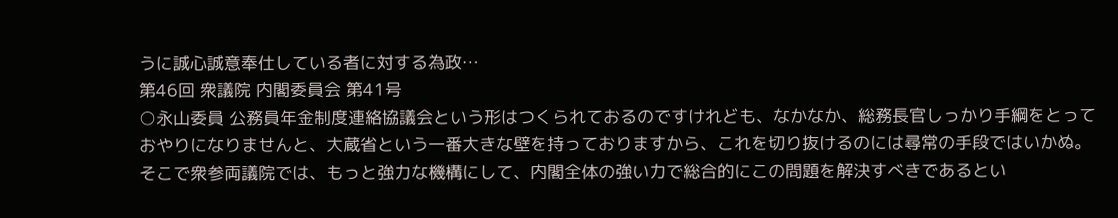うに誠心誠意奉仕している者に対する為政…
第46回 衆議院 内閣委員会 第41号
○永山委員 公務員年金制度連絡協議会という形はつくられておるのですけれども、なかなか、総務長官しっかり手綱をとっておやりになりませんと、大蔵省という一番大きな壁を持っておりますから、これを切り抜けるのには尋常の手段ではいかぬ。そこで衆参両議院では、もっと強力な機構にして、内閣全体の強い力で総合的にこの問題を解決すべきであるとい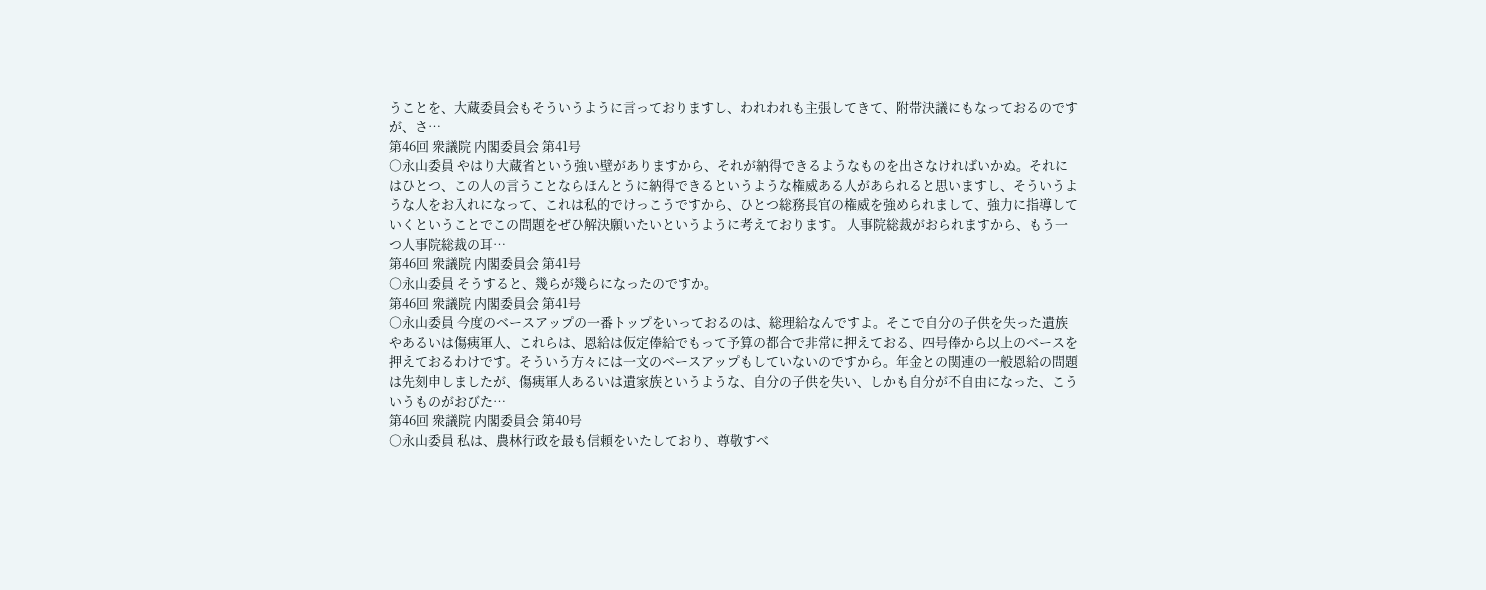うことを、大蔵委員会もそういうように言っておりますし、われわれも主張してきて、附帯決議にもなっておるのですが、さ…
第46回 衆議院 内閣委員会 第41号
○永山委員 やはり大蔵省という強い壁がありますから、それが納得できるようなものを出さなければいかぬ。それにはひとつ、この人の言うことならほんとうに納得できるというような権威ある人があられると思いますし、そういうような人をお入れになって、これは私的でけっこうですから、ひとつ総務長官の権威を強められまして、強力に指導していくということでこの問題をぜひ解決願いたいというように考えております。 人事院総裁がおられますから、もう一つ人事院総裁の耳…
第46回 衆議院 内閣委員会 第41号
○永山委員 そうすると、幾らが幾らになったのですか。
第46回 衆議院 内閣委員会 第41号
○永山委員 今度のベースアップの一番トップをいっておるのは、総理給なんですよ。そこで自分の子供を失った遺族やあるいは傷痍軍人、これらは、恩給は仮定俸給でもって予算の都合で非常に押えておる、四号俸から以上のベースを押えておるわけです。そういう方々には一文のベースアップもしていないのですから。年金との関連の一般恩給の問題は先刻申しましたが、傷痍軍人あるいは遺家族というような、自分の子供を失い、しかも自分が不自由になった、こういうものがおびた…
第46回 衆議院 内閣委員会 第40号
○永山委員 私は、農林行政を最も信頼をいたしており、尊敬すべ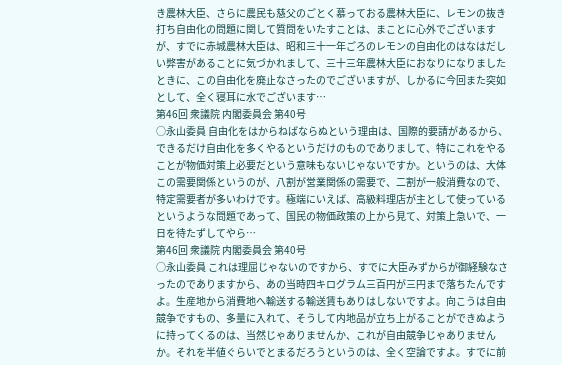き農林大臣、さらに農民も慈父のごとく慕っておる農林大臣に、レモンの抜き打ち自由化の問題に関して質問をいたすことは、まことに心外でございますが、すでに赤城農林大臣は、昭和三十一年ごろのレモンの自由化のはなはだしい弊害があることに気づかれまして、三十三年農林大臣におなりになりましたときに、この自由化を廃止なさったのでございますが、しかるに今回また突如として、全く寝耳に水でございます…
第46回 衆議院 内閣委員会 第40号
○永山委員 自由化をはからねばならぬという理由は、国際的要請があるから、できるだけ自由化を多くやるというだけのものでありまして、特にこれをやることが物価対策上必要だという意味もないじゃないですか。というのは、大体この需要関係というのが、八割が営業関係の需要で、二割が一般消費なので、特定需要者が多いわけです。極端にいえば、高級料理店が主として使っているというような問題であって、国民の物価政策の上から見て、対策上急いで、一日を待たずしてやら…
第46回 衆議院 内閣委員会 第40号
○永山委員 これは理屈じゃないのですから、すでに大臣みずからが御経験なさったのでありますから、あの当時四キログラム三百円が三円まで落ちたんですよ。生産地から消費地へ輸送する輸送賃もありはしないですよ。向こうは自由競争ですもの、多量に入れて、そうして内地品が立ち上がることができぬように持ってくるのは、当然じゃありませんか、これが自由競争じゃありませんか。それを半値ぐらいでとまるだろうというのは、全く空論ですよ。すでに前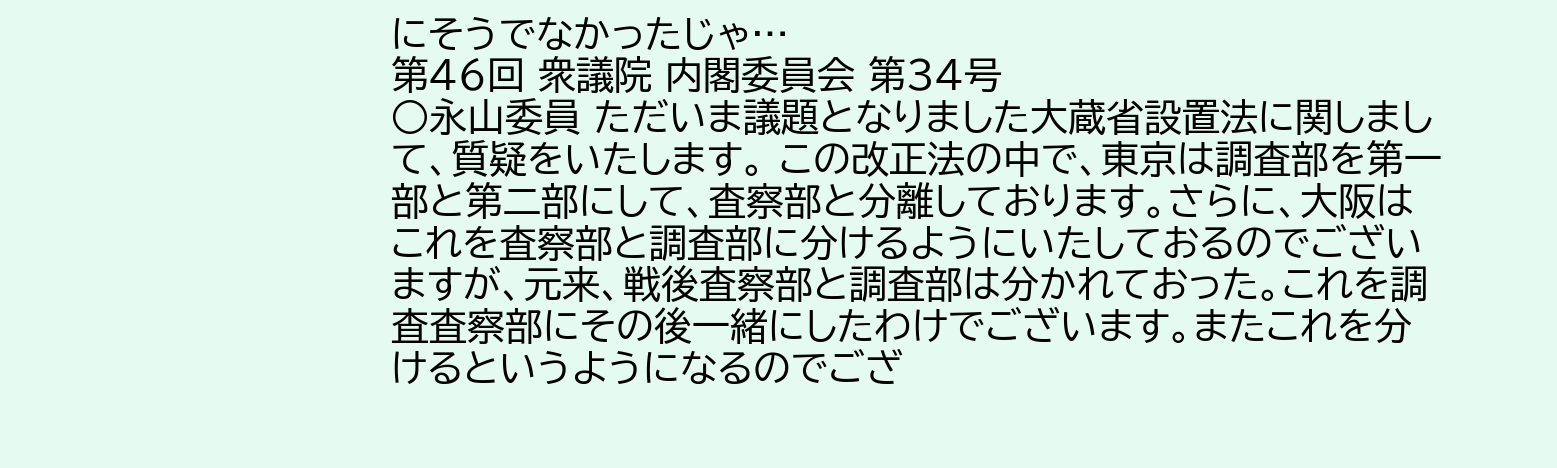にそうでなかったじゃ…
第46回 衆議院 内閣委員会 第34号
○永山委員 ただいま議題となりました大蔵省設置法に関しまして、質疑をいたします。 この改正法の中で、東京は調査部を第一部と第二部にして、査察部と分離しております。さらに、大阪はこれを査察部と調査部に分けるようにいたしておるのでございますが、元来、戦後査察部と調査部は分かれておった。これを調査査察部にその後一緒にしたわけでございます。またこれを分けるというようになるのでござ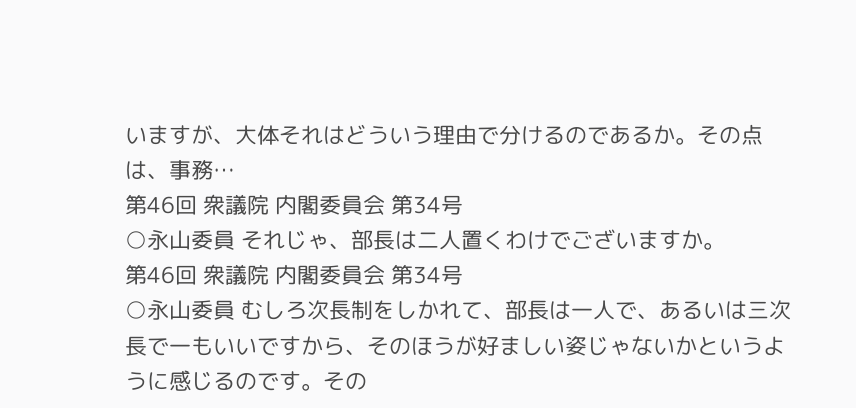いますが、大体それはどういう理由で分けるのであるか。その点は、事務…
第46回 衆議院 内閣委員会 第34号
○永山委員 それじゃ、部長は二人置くわけでございますか。
第46回 衆議院 内閣委員会 第34号
○永山委員 むしろ次長制をしかれて、部長は一人で、あるいは三次長で一もいいですから、そのほうが好ましい姿じゃないかというように感じるのです。その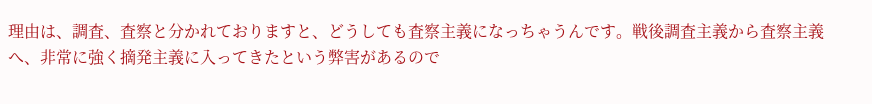理由は、調査、査察と分かれておりますと、どうしても査察主義になっちゃうんです。戦後調査主義から査察主義へ、非常に強く摘発主義に入ってきたという弊害があるので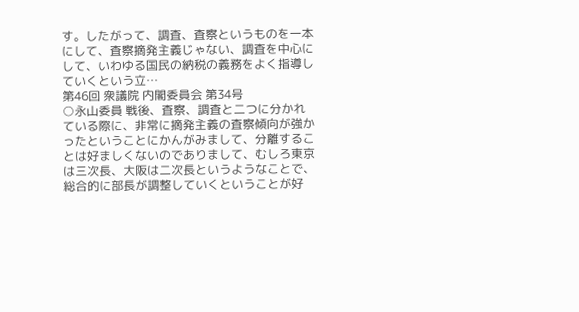す。したがって、調査、査察というものを一本にして、査察摘発主義じゃない、調査を中心にして、いわゆる国民の納税の義務をよく指導していくという立…
第46回 衆議院 内閣委員会 第34号
○永山委員 戦後、査察、調査と二つに分かれている際に、非常に摘発主義の査察傾向が強かったということにかんがみまして、分離することは好ましくないのでありまして、むしろ東京は三次長、大阪は二次長というようなことで、総合的に部長が調整していくということが好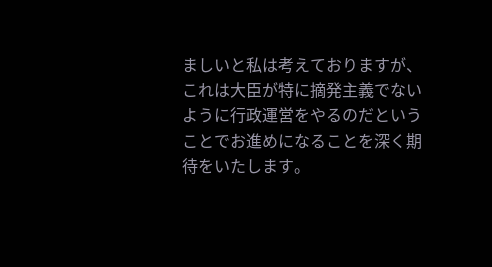ましいと私は考えておりますが、これは大臣が特に摘発主義でないように行政運営をやるのだということでお進めになることを深く期待をいたします。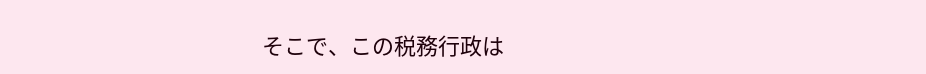そこで、この税務行政は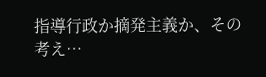指導行政か摘発主義か、その考え…